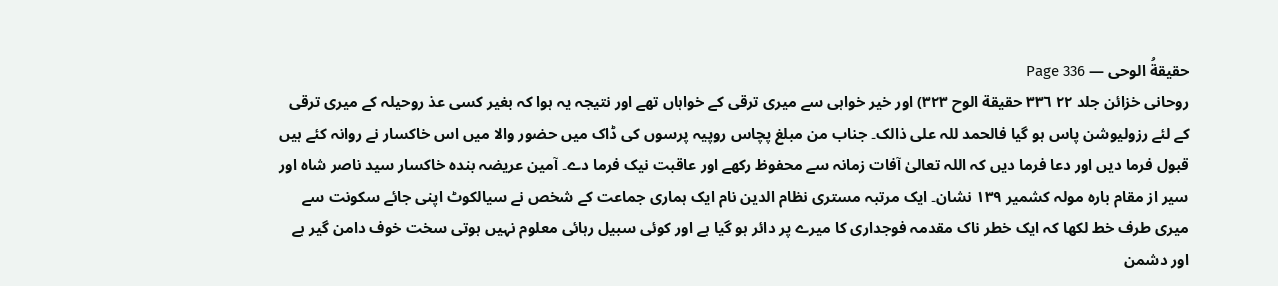حقیقةُ الوحی — Page 336
روحانی خزائن جلد ۲۲ ٣٣٦ حقيقة الوح ۳۲۳) اور خیر خواہی سے میری ترقی کے خواہاں تھے اور نتیجہ یہ ہوا کہ بغیر کسی عذ روحیلہ کے میری ترقی کے لئے رزولیوشن پاس ہو گیا فالحمد للہ علی ذالک۔ جناب من مبلغ پچاس روپیہ پرسوں کی ڈاک میں حضور والا میں اس خاکسار نے روانہ کئے ہیں قبول فرما دیں اور دعا فرما دیں کہ اللہ تعالیٰ آفات زمانہ سے محفوظ رکھے اور عاقبت نیک فرما دے۔ آمین عریضہ بندہ خاکسار سید ناصر شاہ اور سیر از مقام بارہ مولہ کشمیر ۱۳۹ نشان۔ ایک مرتبہ مستری نظام الدین نام ایک ہماری جماعت کے شخص نے سیالکوٹ اپنی جائے سکونت سے میری طرف خط لکھا کہ ایک خطر ناک مقدمہ فوجداری کا میرے پر دائر ہو گیا ہے اور کوئی سبیل رہائی معلوم نہیں ہوتی سخت خوف دامن گیر ہے اور دشمن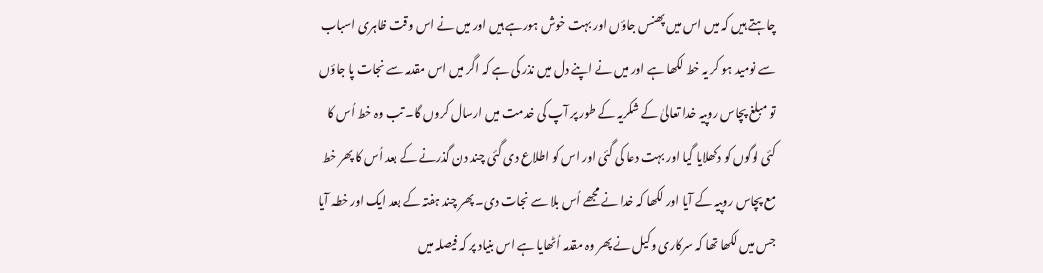چاہتے ہیں کہ میں اس میں پھنس جاؤں اور بہت خوش ہورہے ہیں اور میں نے اس وقت ظاہری اسباب سے نومید ہو کر یہ خط لکھا ہے اور میں نے اپنے دل میں نذر کی ہے کہ اگر میں اس مقدمہ سے نجات پا جاؤں تو مبلغ پچاس روپیہ خدا تعالیٰ کے شکریہ کے طور پر آپ کی خدمت میں ارسال کروں گا۔ تب وہ خط اُس کا کئی لوگوں کو دکھلایا گیا اور بہت دعا کی گئی اور اس کو اطلاع دی گئی چند دن گذرنے کے بعد اُس کا پھر خط مع پچاس روپیہ کے آیا اور لکھا کہ خدا نے مجھے اُس بلا سے نجات دی۔ پھر چند ہفتہ کے بعد ایک اور خطہ آیا جس میں لکھا تھا کہ سرکاری وکیل نے پھر وہ مقدمہ اُٹھایا ہے اس بنیاد پر کہ فیصلہ میں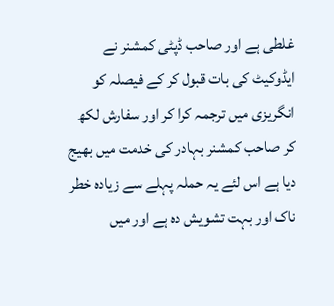غلطی ہے اور صاحب ڈپٹی کمشنر نے ایڈوکیٹ کی بات قبول کر کے فیصلہ کو انگریزی میں ترجمہ کرا کر اور سفارش لکھ کر صاحب کمشنر بہادر کی خدمت میں بھیج دیا ہے اس لئے یہ حملہ پہلے سے زیادہ خطر ناک اور بہت تشویش دہ ہے اور میں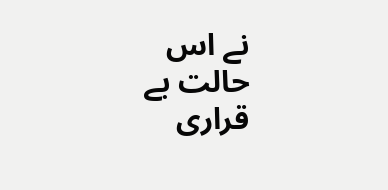نے اس حالت بے قراری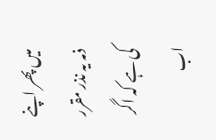میں پھر اپنے ذمہ یہ نذر مقرر کی ہے کہ اگر اب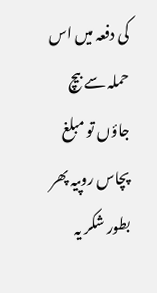کی دفعہ میں اس حملہ سے بیچ جاؤں تو مبلغ پچاس روپیہ پھر بطور شکر یہ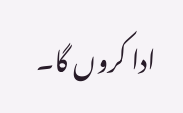ادا کروں گا۔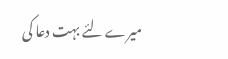میرے لئے بہت دعا کی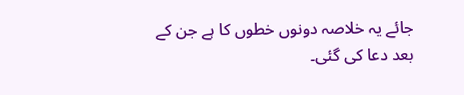جائے یہ خلاصہ دونوں خطوں کا ہے جن کے بعد دعا کی گئی۔